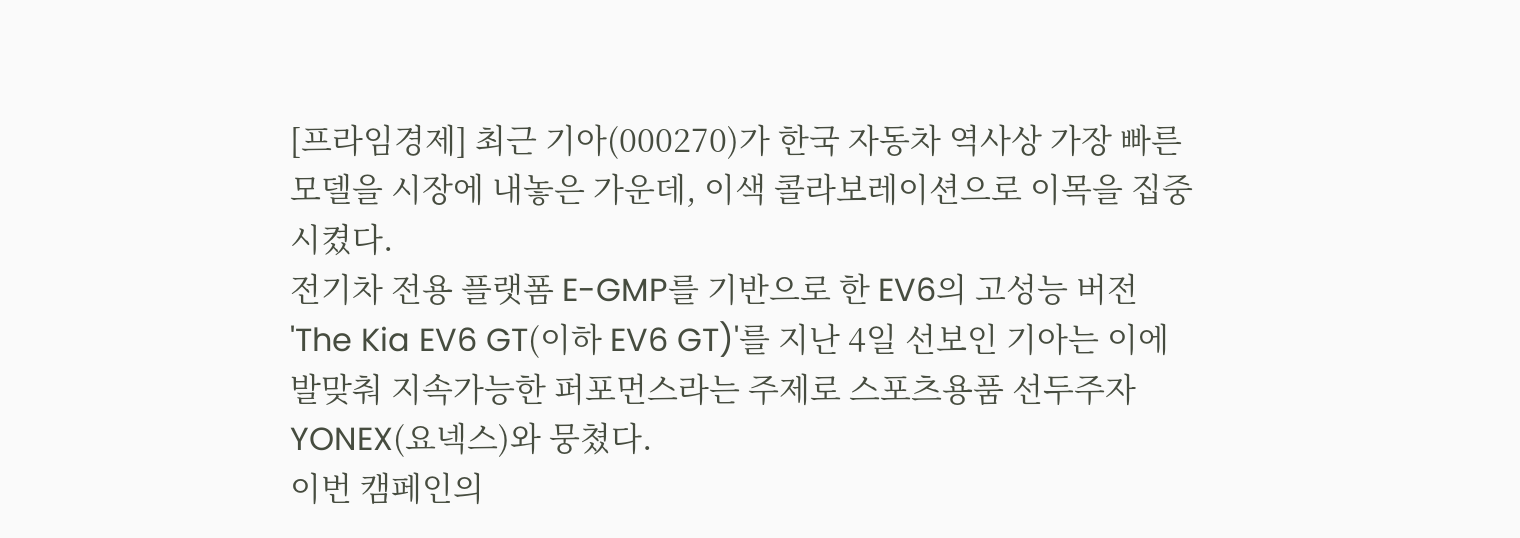[프라임경제] 최근 기아(000270)가 한국 자동차 역사상 가장 빠른 모델을 시장에 내놓은 가운데, 이색 콜라보레이션으로 이목을 집중시켰다.
전기차 전용 플랫폼 E-GMP를 기반으로 한 EV6의 고성능 버전 'The Kia EV6 GT(이하 EV6 GT)'를 지난 4일 선보인 기아는 이에 발맞춰 지속가능한 퍼포먼스라는 주제로 스포츠용품 선두주자 YONEX(요넥스)와 뭉쳤다.
이번 캠페인의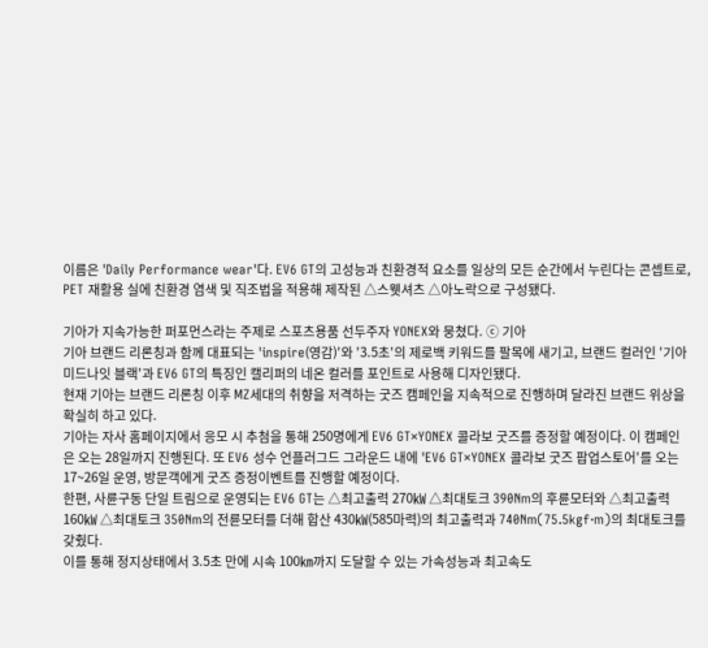이름은 'Daily Performance wear'다. EV6 GT의 고성능과 친환경적 요소를 일상의 모든 순간에서 누린다는 콘셉트로, PET 재활용 실에 친환경 염색 및 직조법을 적용해 제작된 △스웻셔츠 △아노락으로 구성됐다.

기아가 지속가능한 퍼포먼스라는 주제로 스포츠용품 선두주자 YONEX와 뭉쳤다. ⓒ 기아
기아 브랜드 리론칭과 함께 대표되는 'inspire(영감)'와 '3.5초'의 제로백 키워드를 팔목에 새기고, 브랜드 컬러인 '기아 미드나잇 블랙'과 EV6 GT의 특징인 캘리퍼의 네온 컬러를 포인트로 사용해 디자인됐다.
현재 기아는 브랜드 리론칭 이후 MZ세대의 취향을 저격하는 굿즈 캠페인을 지속적으로 진행하며 달라진 브랜드 위상을 확실히 하고 있다.
기아는 자사 홈페이지에서 응모 시 추첨을 통해 250명에게 EV6 GT×YONEX 콜라보 굿즈를 증정할 예정이다. 이 캠페인은 오는 28일까지 진행된다. 또 EV6 성수 언플러그드 그라운드 내에 'EV6 GT×YONEX 콜라보 굿즈 팝업스토어'를 오는 17~26일 운영, 방문객에게 굿즈 증정이벤트를 진행할 예정이다.
한편, 사륜구동 단일 트림으로 운영되는 EV6 GT는 △최고출력 270㎾ △최대토크 390Nm의 후륜모터와 △최고출력 160㎾ △최대토크 350Nm의 전륜모터를 더해 합산 430㎾(585마력)의 최고출력과 740Nm(75.5kgf·m)의 최대토크를 갖췄다.
이를 통해 정지상태에서 3.5초 만에 시속 100㎞까지 도달할 수 있는 가속성능과 최고속도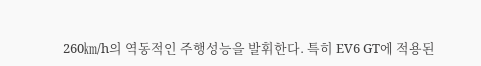260㎞/h의 역동적인 주행성능을 발휘한다. 특히 EV6 GT에 적용된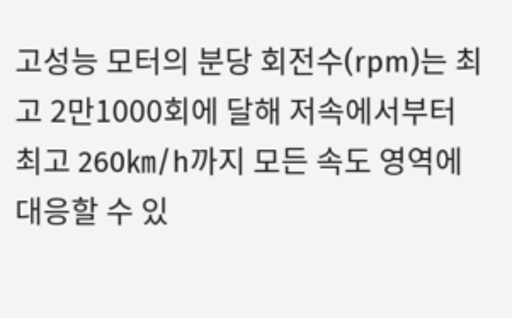고성능 모터의 분당 회전수(rpm)는 최고 2만1000회에 달해 저속에서부터 최고 260㎞/h까지 모든 속도 영역에 대응할 수 있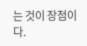는 것이 장점이다.